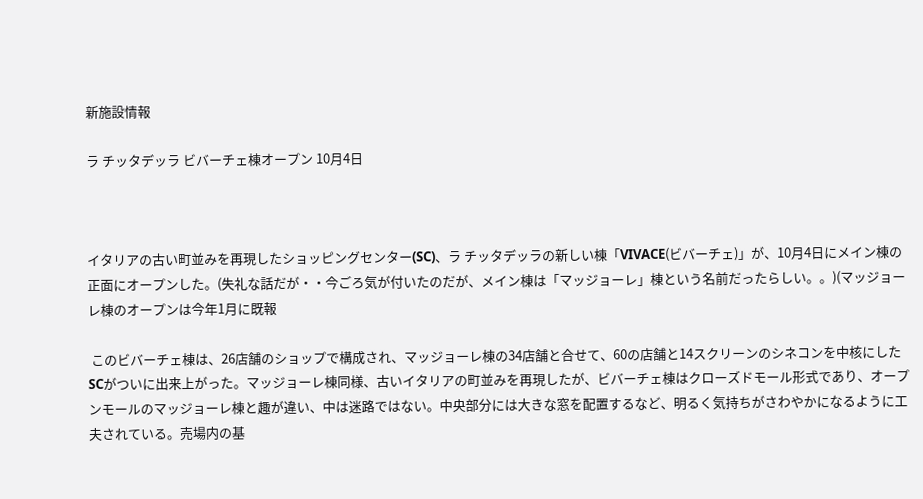新施設情報

ラ チッタデッラ ビバーチェ棟オープン 10月4日



イタリアの古い町並みを再現したショッピングセンター(SC)、ラ チッタデッラの新しい棟「VIVACE(ビバーチェ)」が、10月4日にメイン棟の正面にオープンした。(失礼な話だが・・今ごろ気が付いたのだが、メイン棟は「マッジョーレ」棟という名前だったらしい。。)(マッジョーレ棟のオープンは今年1月に既報

 このビバーチェ棟は、26店舗のショップで構成され、マッジョーレ棟の34店舗と合せて、60の店舗と14スクリーンのシネコンを中核にしたSCがついに出来上がった。マッジョーレ棟同様、古いイタリアの町並みを再現したが、ビバーチェ棟はクローズドモール形式であり、オープンモールのマッジョーレ棟と趣が違い、中は迷路ではない。中央部分には大きな窓を配置するなど、明るく気持ちがさわやかになるように工夫されている。売場内の基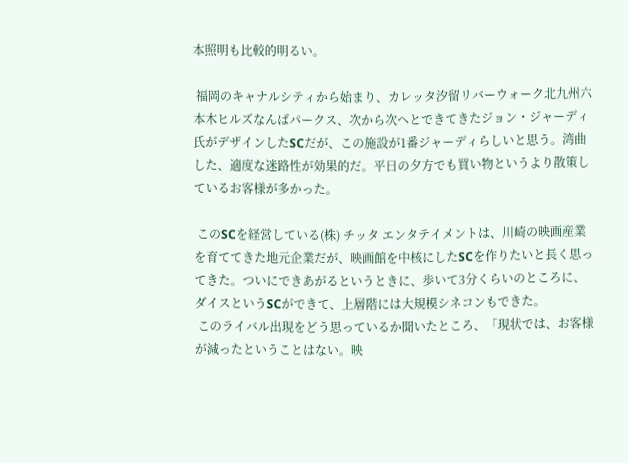本照明も比較的明るい。

 福岡のキャナルシティから始まり、カレッタ汐留リバーウォーク北九州六本木ヒルズなんばパークス、次から次へとできてきたジョン・ジャーディ氏がデザインしたSCだが、この施設が1番ジャーディらしいと思う。湾曲した、適度な迷路性が効果的だ。平日の夕方でも買い物というより散策しているお客様が多かった。

 このSCを経営している(株) チッタ エンタテイメントは、川崎の映画産業を育ててきた地元企業だが、映画館を中核にしたSCを作りたいと長く思ってきた。ついにできあがるというときに、歩いて3分くらいのところに、ダイスというSCができて、上層階には大規模シネコンもできた。
 このライバル出現をどう思っているか聞いたところ、「現状では、お客様が減ったということはない。映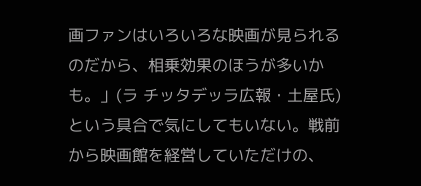画ファンはいろいろな映画が見られるのだから、相乗効果のほうが多いかも。」(ラ チッタデッラ広報・土屋氏)という具合で気にしてもいない。戦前から映画館を経営していただけの、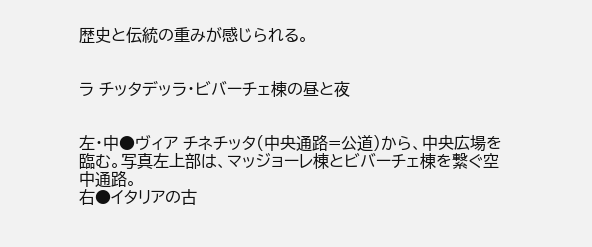歴史と伝統の重みが感じられる。


ラ チッタデッラ・ビバーチェ棟の昼と夜


左・中●ヴィア チネチッタ(中央通路=公道)から、中央広場を臨む。写真左上部は、マッジョーレ棟とビバーチェ棟を繋ぐ空中通路。
右●イタリアの古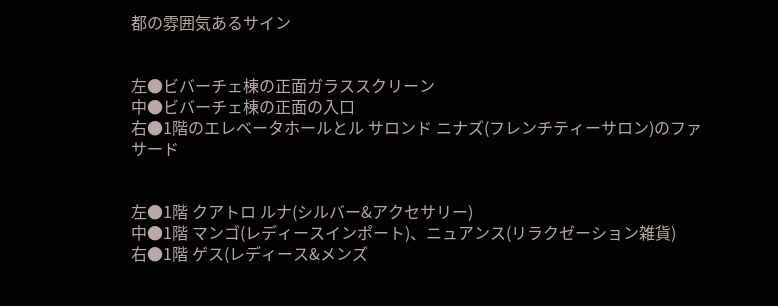都の雰囲気あるサイン


左●ビバーチェ棟の正面ガラススクリーン
中●ビバーチェ棟の正面の入口
右●1階のエレベータホールとル サロンド ニナズ(フレンチティーサロン)のファサード


左●1階 クアトロ ルナ(シルバー&アクセサリー)
中●1階 マンゴ(レディースインポート)、ニュアンス(リラクゼーション雑貨)
右●1階 ゲス(レディース&メンズ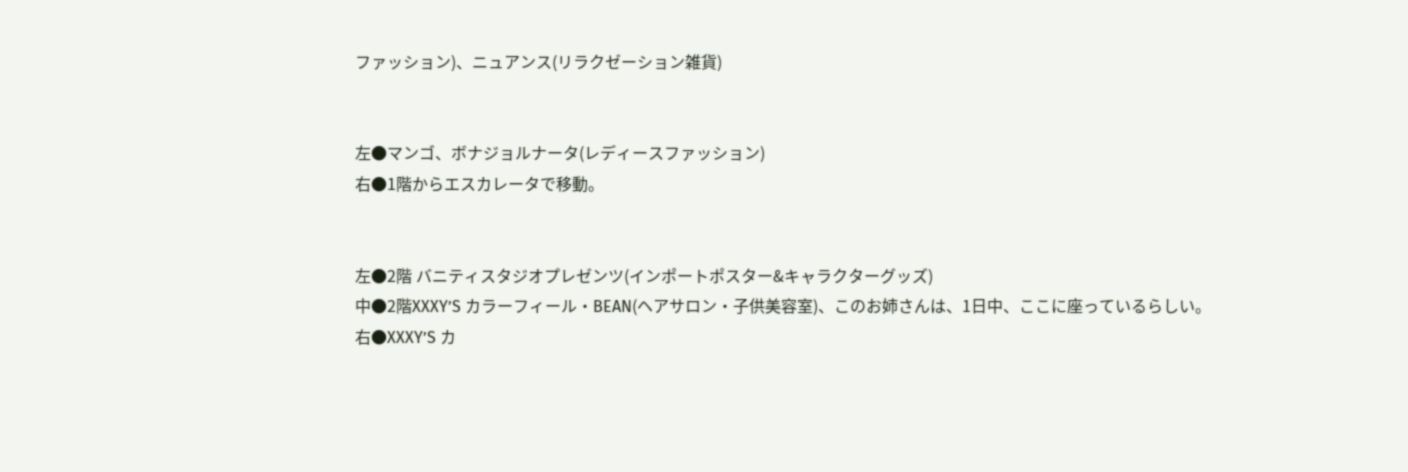ファッション)、ニュアンス(リラクゼーション雑貨)


左●マンゴ、ボナジョルナータ(レディースファッション)
右●1階からエスカレータで移動。


左●2階 バニティスタジオプレゼンツ(インポートポスター&キャラクターグッズ)
中●2階XXXY’S カラーフィール・BEAN(ヘアサロン・子供美容室)、このお姉さんは、1日中、ここに座っているらしい。
右●XXXY’S カ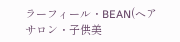ラーフィール・BEAN(ヘアサロン・子供美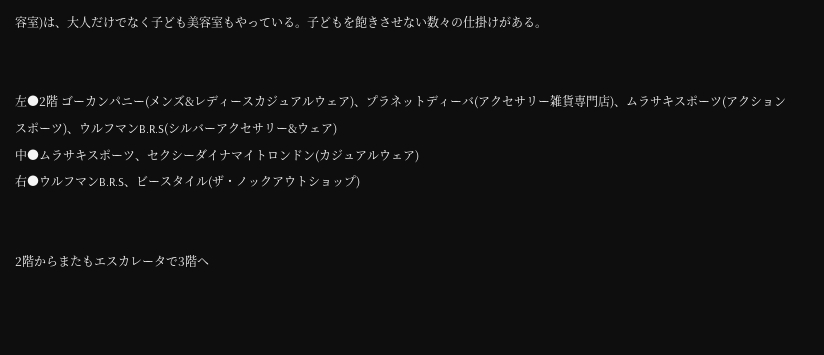容室)は、大人だけでなく子ども美容室もやっている。子どもを飽きさせない数々の仕掛けがある。


左●2階 ゴーカンパニー(メンズ&レディースカジュアルウェア)、プラネットディーバ(アクセサリー雑貨専門店)、ムラサキスポーツ(アクションスポーツ)、ウルフマンB.R.S(シルバーアクセサリー&ウェア)
中●ムラサキスポーツ、セクシーダイナマイトロンドン(カジュアルウェア)
右●ウルフマンB.R.S、ビースタイル(ザ・ノックアウトショップ)


2階からまたもエスカレータで3階へ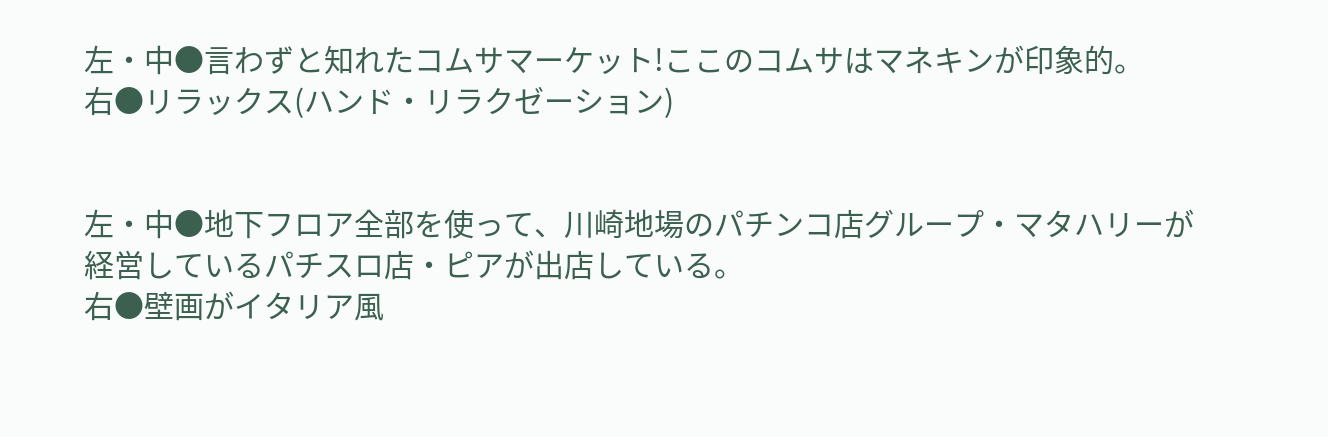左・中●言わずと知れたコムサマーケット!ここのコムサはマネキンが印象的。
右●リラックス(ハンド・リラクゼーション)


左・中●地下フロア全部を使って、川崎地場のパチンコ店グループ・マタハリーが経営しているパチスロ店・ピアが出店している。
右●壁画がイタリア風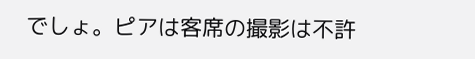でしょ。ピアは客席の撮影は不許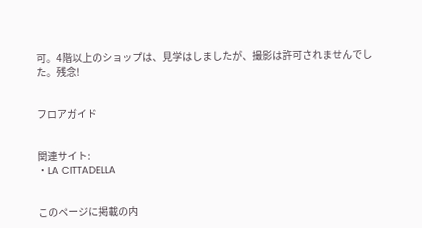可。4階以上のショップは、見学はしましたが、撮影は許可されませんでした。残念!


フロアガイド


関連サイト:
・LA CITTADELLA


このページに掲載の内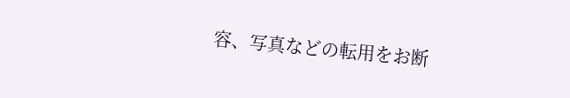容、写真などの転用をお断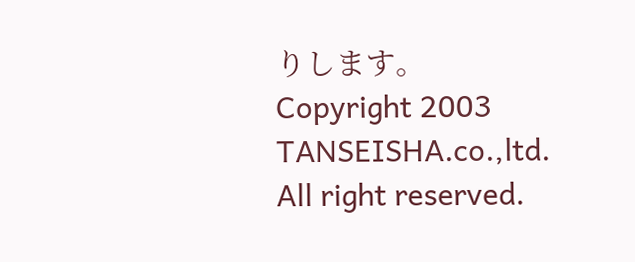りします。
Copyright 2003 TANSEISHA.co.,ltd.
All right reserved.